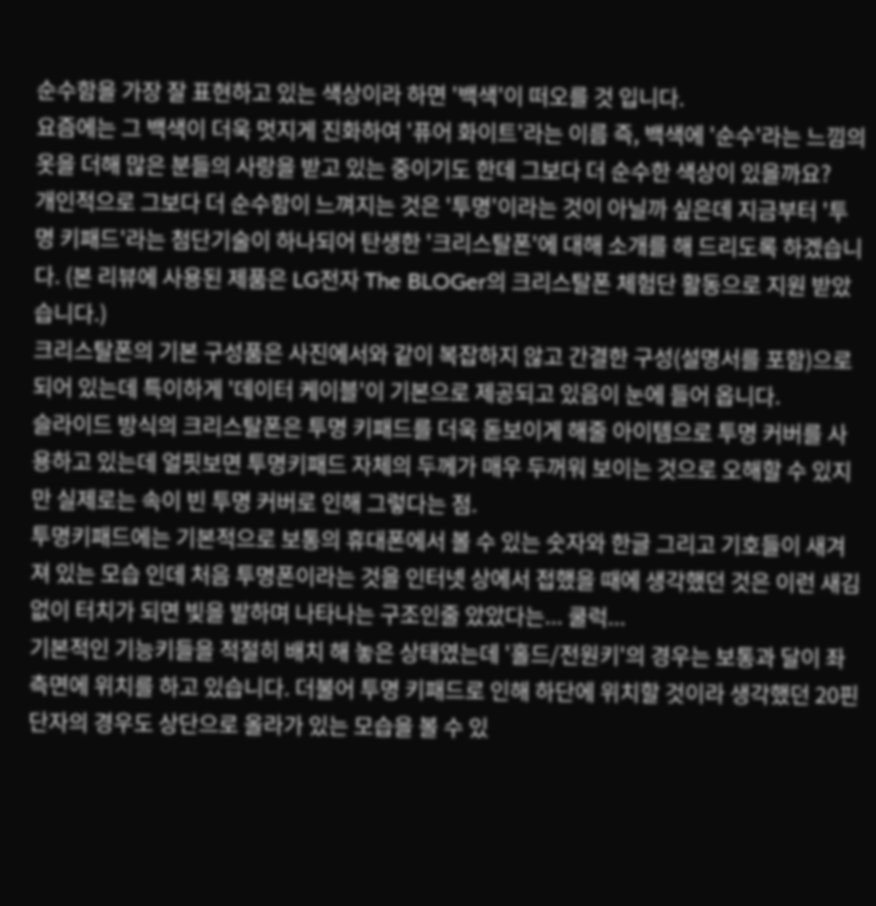순수함을 가장 잘 표현하고 있는 색상이라 하면 '백색'이 떠오를 것 입니다.
요즘에는 그 백색이 더욱 멋지게 진화하여 '퓨어 화이트'라는 이름 즉, 백색에 '순수'라는 느낌의 옷을 더해 많은 분들의 사랑을 받고 있는 중이기도 한데 그보다 더 순수한 색상이 있을까요?
개인적으로 그보다 더 순수함이 느껴지는 것은 '투명'이라는 것이 아닐까 싶은데 지금부터 '투명 키패드'라는 첨단기술이 하나되어 탄생한 '크리스탈폰'에 대해 소개를 해 드리도록 하겠습니다. (본 리뷰에 사용된 제품은 LG전자 The BLOGer의 크리스탈폰 체험단 활동으로 지원 받았습니다.)
크리스탈폰의 기본 구성품은 사진에서와 같이 복잡하지 않고 간결한 구성(설명서를 포함)으로 되어 있는데 특이하게 '데이터 케이블'이 기본으로 제공되고 있음이 눈에 들어 옵니다.
슬라이드 방식의 크리스탈폰은 투명 키패드를 더욱 돋보이게 해줄 아이템으로 투명 커버를 사용하고 있는데 얼핏보면 투명키패드 자체의 두께가 매우 두꺼워 보이는 것으로 오해할 수 있지만 실제로는 속이 빈 투명 커버로 인해 그렇다는 점.
투명키패드에는 기본적으로 보통의 휴대폰에서 볼 수 있는 숫자와 한글 그리고 기호들이 새겨져 있는 모습 인데 처음 투명폰이라는 것을 인터넷 상에서 접했을 때에 생각했던 것은 이런 새김없이 터치가 되면 빛을 발하며 나타나는 구조인줄 았았다는... 쿨럭...
기본적인 기능키들을 적절히 배치 해 놓은 상태였는데 '홀드/전원키'의 경우는 보통과 달이 좌측면에 위치를 하고 있습니다. 더불어 투명 키패드로 인해 하단에 위치할 것이라 생각했던 20핀 단자의 경우도 상단으로 올라가 있는 모습을 볼 수 있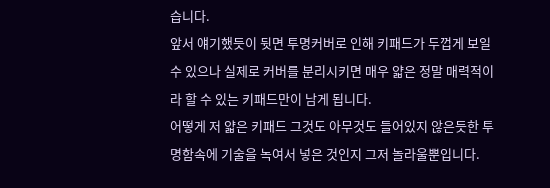습니다.
앞서 얘기했듯이 뒷면 투명커버로 인해 키패드가 두껍게 보일 수 있으나 실제로 커버를 분리시키면 매우 얇은 정말 매력적이라 할 수 있는 키패드만이 남게 됩니다.
어떻게 저 얇은 키패드 그것도 아무것도 들어있지 않은듯한 투명함속에 기술을 녹여서 넣은 것인지 그저 놀라울뿐입니다.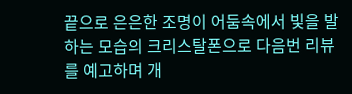끝으로 은은한 조명이 어둠속에서 빛을 발하는 모습의 크리스탈폰으로 다음번 리뷰를 예고하며 개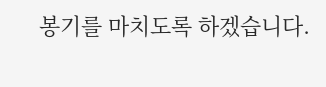봉기를 마치도록 하겠습니다.